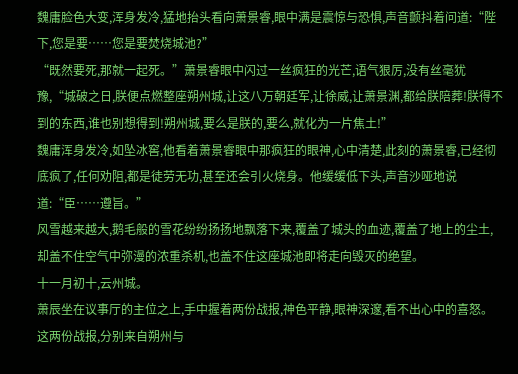魏庸脸色大变,浑身发冷,猛地抬头看向萧景睿,眼中满是震惊与恐惧,声音颤抖着问道:“陛下,您是要……您是要焚烧城池?”
“既然要死,那就一起死。”萧景睿眼中闪过一丝疯狂的光芒,语气狠厉,没有丝毫犹豫,“城破之日,朕便点燃整座朔州城,让这八万朝廷军,让徐威,让萧景渊,都给朕陪葬!朕得不到的东西,谁也别想得到!朔州城,要么是朕的,要么,就化为一片焦土!”
魏庸浑身发冷,如坠冰窖,他看着萧景睿眼中那疯狂的眼神,心中清楚,此刻的萧景睿,已经彻底疯了,任何劝阻,都是徒劳无功,甚至还会引火烧身。他缓缓低下头,声音沙哑地说道:“臣……遵旨。”
风雪越来越大,鹅毛般的雪花纷纷扬扬地飘落下来,覆盖了城头的血迹,覆盖了地上的尘土,却盖不住空气中弥漫的浓重杀机,也盖不住这座城池即将走向毁灭的绝望。
十一月初十,云州城。
萧辰坐在议事厅的主位之上,手中握着两份战报,神色平静,眼神深邃,看不出心中的喜怒。这两份战报,分别来自朔州与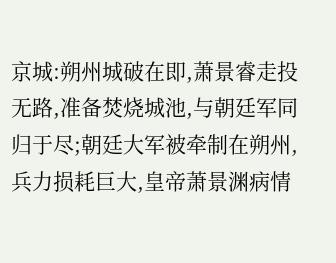京城:朔州城破在即,萧景睿走投无路,准备焚烧城池,与朝廷军同归于尽;朝廷大军被牵制在朔州,兵力损耗巨大,皇帝萧景渊病情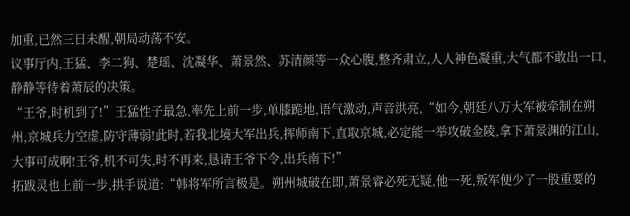加重,已然三日未醒,朝局动荡不安。
议事厅内,王猛、李二狗、楚瑶、沈凝华、萧景然、苏清颜等一众心腹,整齐肃立,人人神色凝重,大气都不敢出一口,静静等待着萧辰的决策。
“王爷,时机到了!”王猛性子最急,率先上前一步,单膝跪地,语气激动,声音洪亮,“如今,朝廷八万大军被牵制在朔州,京城兵力空虚,防守薄弱!此时,若我北境大军出兵,挥师南下,直取京城,必定能一举攻破金陵,拿下萧景渊的江山,大事可成啊!王爷,机不可失,时不再来,恳请王爷下令,出兵南下!”
拓跋灵也上前一步,拱手说道:“韩将军所言极是。朔州城破在即,萧景睿必死无疑,他一死,叛军便少了一股重要的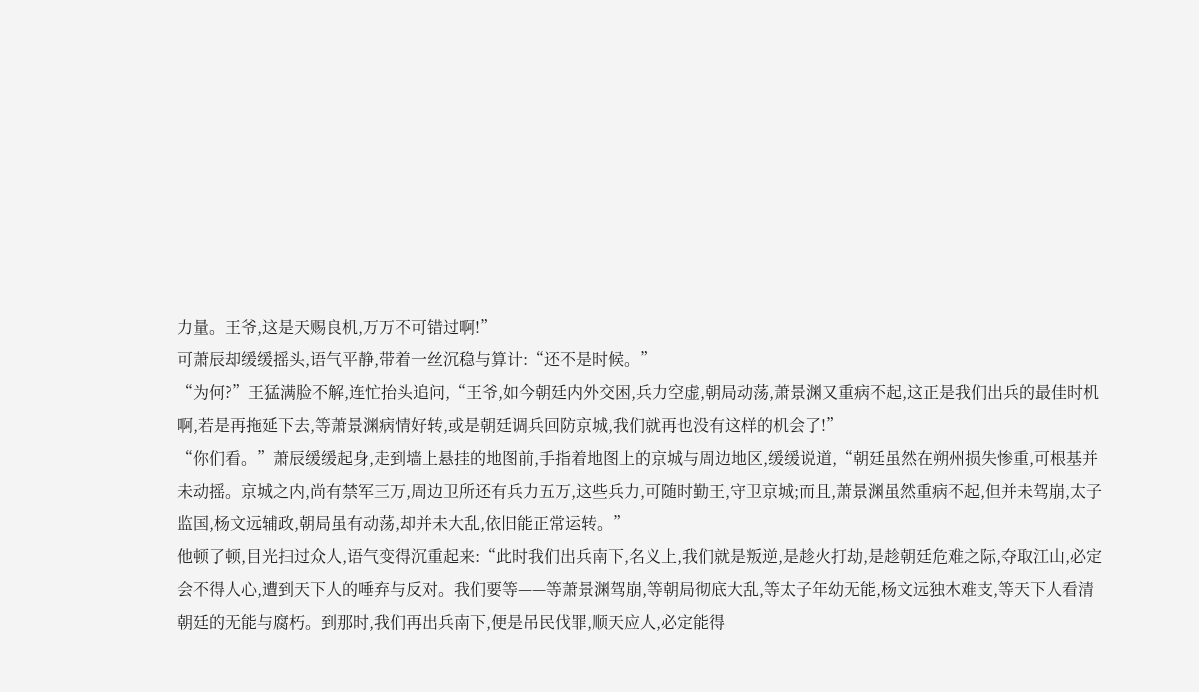力量。王爷,这是天赐良机,万万不可错过啊!”
可萧辰却缓缓摇头,语气平静,带着一丝沉稳与算计:“还不是时候。”
“为何?”王猛满脸不解,连忙抬头追问,“王爷,如今朝廷内外交困,兵力空虚,朝局动荡,萧景渊又重病不起,这正是我们出兵的最佳时机啊,若是再拖延下去,等萧景渊病情好转,或是朝廷调兵回防京城,我们就再也没有这样的机会了!”
“你们看。”萧辰缓缓起身,走到墙上悬挂的地图前,手指着地图上的京城与周边地区,缓缓说道,“朝廷虽然在朔州损失惨重,可根基并未动摇。京城之内,尚有禁军三万,周边卫所还有兵力五万,这些兵力,可随时勤王,守卫京城;而且,萧景渊虽然重病不起,但并未驾崩,太子监国,杨文远辅政,朝局虽有动荡,却并未大乱,依旧能正常运转。”
他顿了顿,目光扫过众人,语气变得沉重起来:“此时我们出兵南下,名义上,我们就是叛逆,是趁火打劫,是趁朝廷危难之际,夺取江山,必定会不得人心,遭到天下人的唾弃与反对。我们要等——等萧景渊驾崩,等朝局彻底大乱,等太子年幼无能,杨文远独木难支,等天下人看清朝廷的无能与腐朽。到那时,我们再出兵南下,便是吊民伐罪,顺天应人,必定能得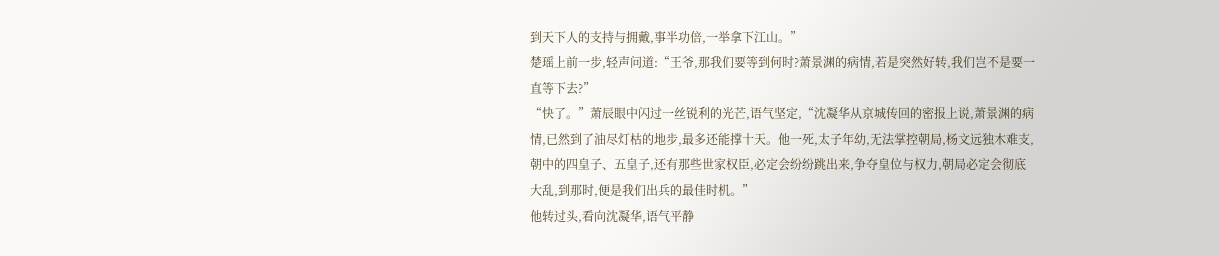到天下人的支持与拥戴,事半功倍,一举拿下江山。”
楚瑶上前一步,轻声问道:“王爷,那我们要等到何时?萧景渊的病情,若是突然好转,我们岂不是要一直等下去?”
“快了。”萧辰眼中闪过一丝锐利的光芒,语气坚定,“沈凝华从京城传回的密报上说,萧景渊的病情,已然到了油尽灯枯的地步,最多还能撑十天。他一死,太子年幼,无法掌控朝局,杨文远独木难支,朝中的四皇子、五皇子,还有那些世家权臣,必定会纷纷跳出来,争夺皇位与权力,朝局必定会彻底大乱,到那时,便是我们出兵的最佳时机。”
他转过头,看向沈凝华,语气平静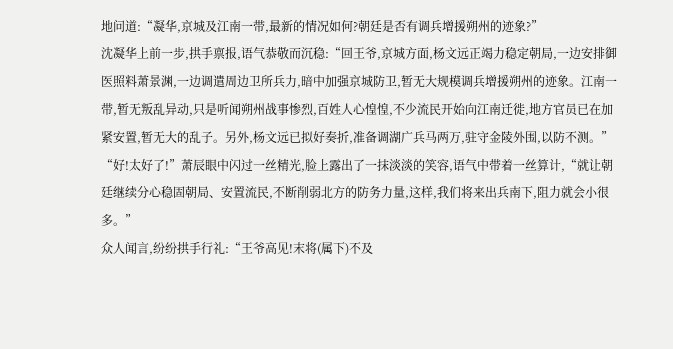地问道:“凝华,京城及江南一带,最新的情况如何?朝廷是否有调兵增援朔州的迹象?”
沈凝华上前一步,拱手禀报,语气恭敬而沉稳:“回王爷,京城方面,杨文远正竭力稳定朝局,一边安排御医照料萧景渊,一边调遣周边卫所兵力,暗中加强京城防卫,暂无大规模调兵增援朔州的迹象。江南一带,暂无叛乱异动,只是听闻朔州战事惨烈,百姓人心惶惶,不少流民开始向江南迁徙,地方官员已在加紧安置,暂无大的乱子。另外,杨文远已拟好奏折,准备调湖广兵马两万,驻守金陵外围,以防不测。”
“好!太好了!”萧辰眼中闪过一丝精光,脸上露出了一抹淡淡的笑容,语气中带着一丝算计,“就让朝廷继续分心稳固朝局、安置流民,不断削弱北方的防务力量,这样,我们将来出兵南下,阻力就会小很多。”
众人闻言,纷纷拱手行礼:“王爷高见!末将(属下)不及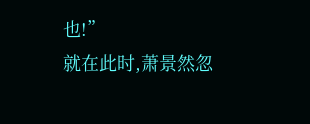也!”
就在此时,萧景然忽